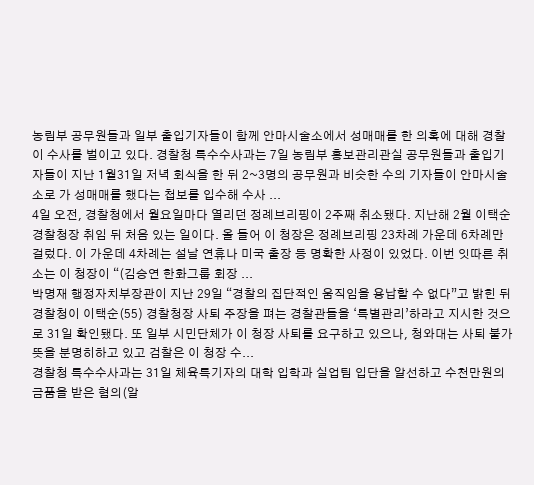농림부 공무원들과 일부 출입기자들이 함께 안마시술소에서 성매매를 한 의혹에 대해 경찰이 수사를 벌이고 있다. 경찰청 특수수사과는 7일 농림부 홍보관리관실 공무원들과 출입기자들이 지난 1월31일 저녁 회식을 한 뒤 2~3명의 공무원과 비슷한 수의 기자들이 안마시술소로 가 성매매를 했다는 첩보를 입수해 수사 ...
4일 오전, 경찰청에서 월요일마다 열리던 정례브리핑이 2주째 취소됐다. 지난해 2월 이택순 경찰청장 취임 뒤 처음 있는 일이다. 올 들어 이 청장은 정례브리핑 23차례 가운데 6차례만 걸렀다. 이 가운데 4차례는 설날 연휴나 미국 출장 등 명확한 사정이 있었다. 이번 잇따른 취소는 이 청장이 “(김승연 한화그룹 회장 ...
박명재 행정자치부장관이 지난 29일 “경찰의 집단적인 움직임을 용납할 수 없다”고 밝힌 뒤 경찰청이 이택순(55) 경찰청장 사퇴 주장을 펴는 경찰관들을 ‘특별관리’하라고 지시한 것으로 31일 확인됐다. 또 일부 시민단체가 이 청장 사퇴를 요구하고 있으나, 청와대는 사퇴 불가 뜻을 분명히하고 있고 검찰은 이 청장 수...
경찰청 특수수사과는 31일 체육특기자의 대학 입학과 실업팀 입단을 알선하고 수천만원의 금품을 받은 혐의(알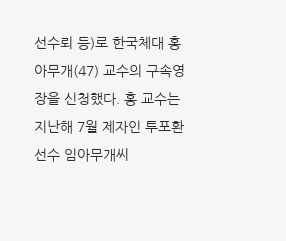선수뢰 등)로 한국체대 홍아무개(47) 교수의 구속영장을 신청했다. 홍 교수는 지난해 7월 제자인 투포환 선수 임아무개씨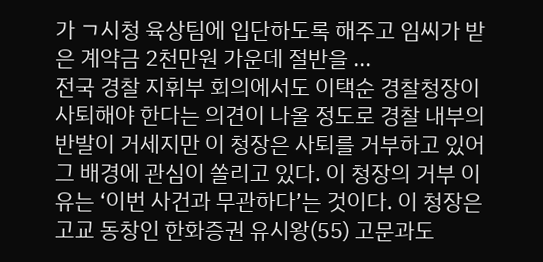가 ㄱ시청 육상팀에 입단하도록 해주고 임씨가 받은 계약금 2천만원 가운데 절반을 ...
전국 경찰 지휘부 회의에서도 이택순 경찰청장이 사퇴해야 한다는 의견이 나올 정도로 경찰 내부의 반발이 거세지만 이 청장은 사퇴를 거부하고 있어 그 배경에 관심이 쏠리고 있다. 이 청장의 거부 이유는 ‘이번 사건과 무관하다’는 것이다. 이 청장은 고교 동창인 한화증권 유시왕(55) 고문과도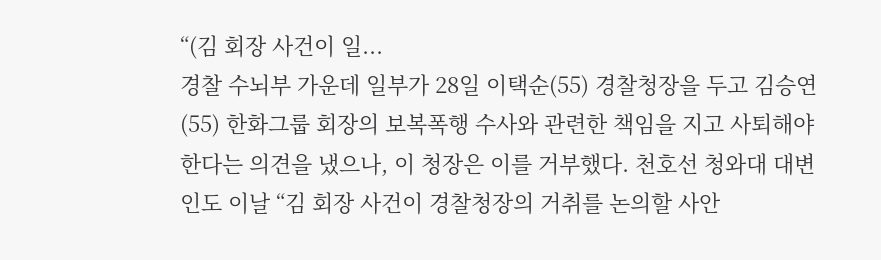“(김 회장 사건이 일...
경찰 수뇌부 가운데 일부가 28일 이택순(55) 경찰청장을 두고 김승연(55) 한화그룹 회장의 보복폭행 수사와 관련한 책임을 지고 사퇴해야 한다는 의견을 냈으나, 이 청장은 이를 거부했다. 천호선 청와대 대변인도 이날 “김 회장 사건이 경찰청장의 거취를 논의할 사안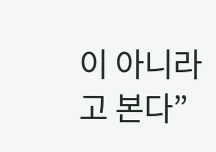이 아니라고 본다”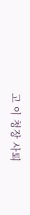고 이 청장 사퇴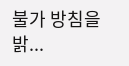불가 방침을 밝...